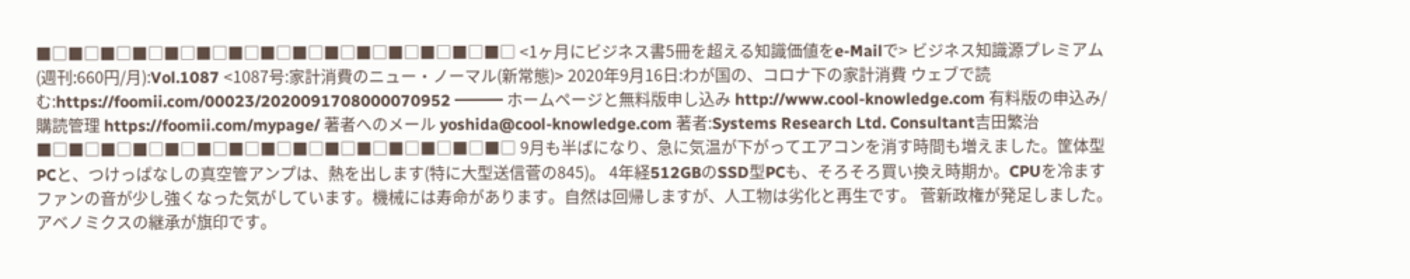■□■□■□■□■□■□■□■□■□■□■□■□■□■□■□ <1ヶ月にビジネス書5冊を超える知識価値をe-Mailで> ビジネス知識源プレミアム(週刊:660円/月):Vol.1087 <1087号:家計消費のニュー・ノーマル(新常態)> 2020年9月16日:わが国の、コロナ下の家計消費 ウェブで読む:https://foomii.com/00023/2020091708000070952 ━━━ ホームページと無料版申し込み http://www.cool-knowledge.com 有料版の申込み/購読管理 https://foomii.com/mypage/ 著者へのメール yoshida@cool-knowledge.com 著者:Systems Research Ltd. Consultant吉田繁治 ■□■□■□■□■□■□■□■□■□■□■□■□■□■□■□ 9月も半ばになり、急に気温が下がってエアコンを消す時間も増えました。筐体型PCと、つけっぱなしの真空管アンプは、熱を出します(特に大型送信菅の845)。 4年経512GBのSSD型PCも、そろそろ買い換え時期か。CPUを冷ますファンの音が少し強くなった気がしています。機械には寿命があります。自然は回帰しますが、人工物は劣化と再生です。 菅新政権が発足しました。アベノミクスの継承が旗印です。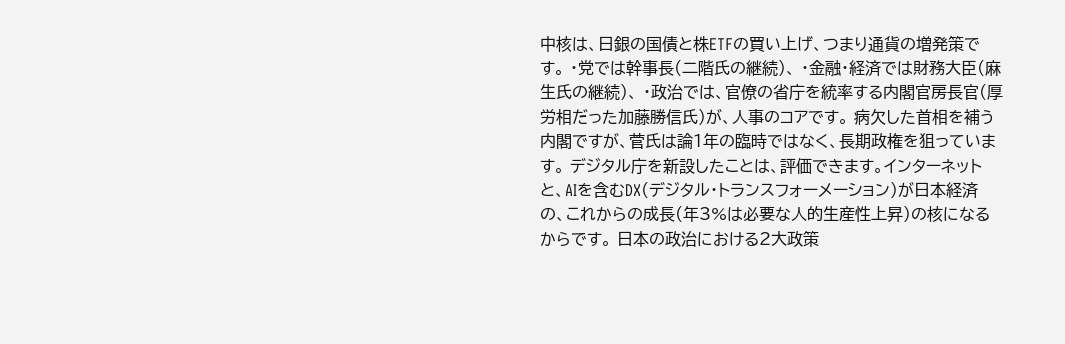中核は、日銀の国債と株ETFの買い上げ、つまり通貨の増発策です。 ・党では幹事長(二階氏の継続)、 ・金融・経済では財務大臣(麻生氏の継続)、 ・政治では、官僚の省庁を統率する内閣官房長官(厚労相だった加藤勝信氏)が、人事のコアです。 病欠した首相を補う内閣ですが、菅氏は論1年の臨時ではなく、長期政権を狙っています。 デジタル庁を新設したことは、評価できます。インターネットと、AIを含むDX(デジタル・トランスフォーメーション)が日本経済の、これからの成長(年3%は必要な人的生産性上昇)の核になるからです。 日本の政治における2大政策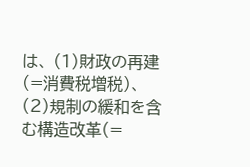は、 (1)財政の再建(=消費税増税)、 (2)規制の緩和を含む構造改革(=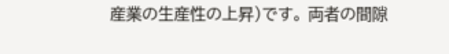産業の生産性の上昇)です。 両者の間隙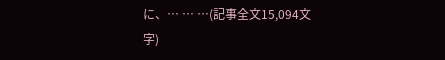に、… … …(記事全文15,094文字)